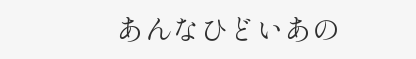あんなひどいあの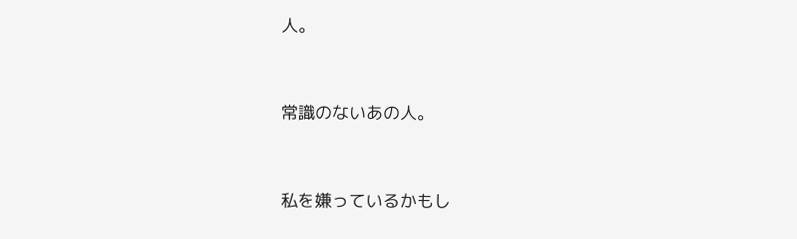人。


常識のないあの人。


私を嫌っているかもし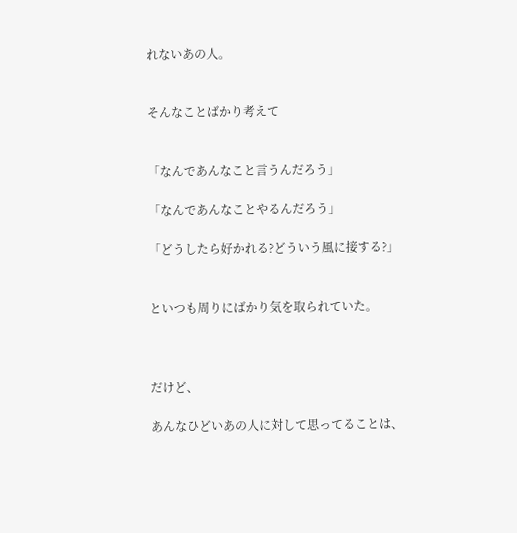れないあの人。


そんなことばかり考えて


「なんであんなこと言うんだろう」

「なんであんなことやるんだろう」

「どうしたら好かれる?どういう風に接する?」


といつも周りにばかり気を取られていた。



だけど、

あんなひどいあの人に対して思ってることは、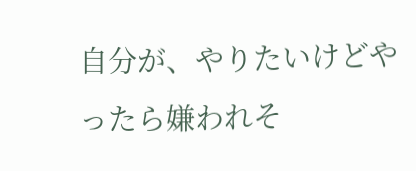自分が、やりたいけどやったら嫌われそ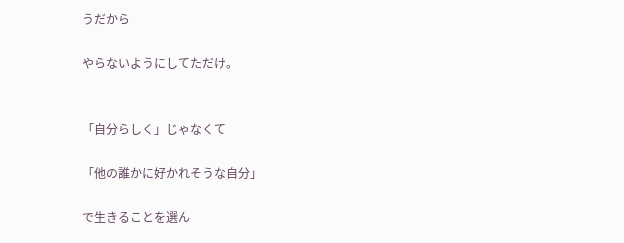うだから

やらないようにしてただけ。


「自分らしく」じゃなくて

「他の誰かに好かれそうな自分」

で生きることを選ん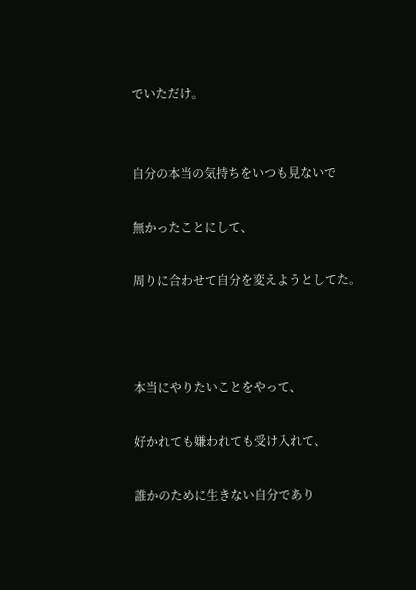でいただけ。


自分の本当の気持ちをいつも見ないで

無かったことにして、

周りに合わせて自分を変えようとしてた。



本当にやりたいことをやって、

好かれても嫌われても受け入れて、

誰かのために生きない自分であり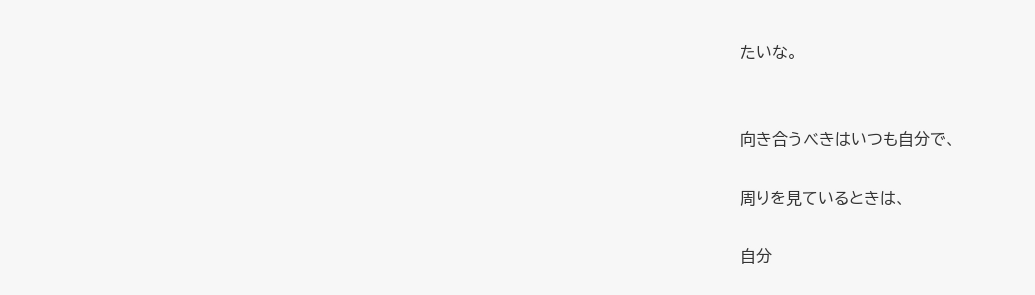たいな。


向き合うべきはいつも自分で、

周りを見ているときは、

自分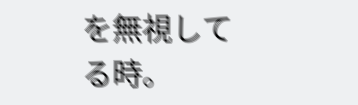を無視してる時。